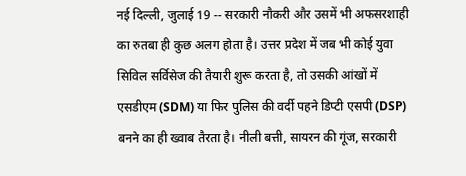नई दिल्ली, जुलाई 19 -- सरकारी नौकरी और उसमें भी अफसरशाही का रुतबा ही कुछ अलग होता है। उत्तर प्रदेश में जब भी कोई युवा सिविल सर्विसेज की तैयारी शुरू करता है, तो उसकी आंखों में एसडीएम (SDM) या फिर पुलिस की वर्दी पहने डिप्टी एसपी (DSP) बनने का ही ख्वाब तैरता है। नीली बत्ती, सायरन की गूंज, सरकारी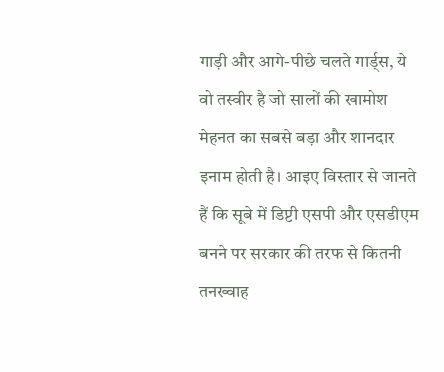गाड़ी और आगे-पीछे चलते गार्ड्स, ये वो तस्वीर है जो सालों की खामोश मेहनत का सबसे बड़ा और शानदार इनाम होती है। आइए विस्तार से जानते हैं कि सूबे में डिप्टी एसपी और एसडीएम बनने पर सरकार की तरफ से कितनी तनख्वाह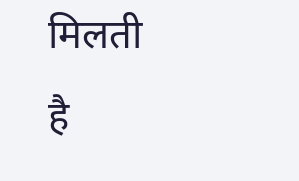मिलती है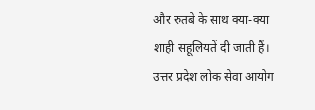और रुतबे के साथ क्या-क्या शाही सहूलियतें दी जाती हैं। उत्तर प्रदेश लोक सेवा आयोग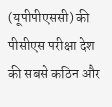(यूपीपीएससी) की पीसीएस परीक्षा देश की सबसे कठिन और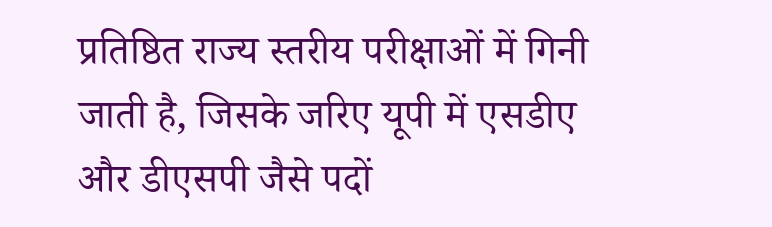प्रतिष्ठित राज्य स्तरीय परीक्षाओं में गिनी जाती है, जिसके जरिए यूपी में एसडीए और डीएसपी जैसे पदों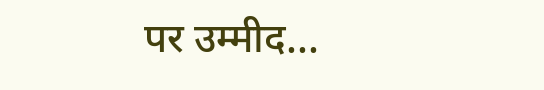पर उम्मीद...